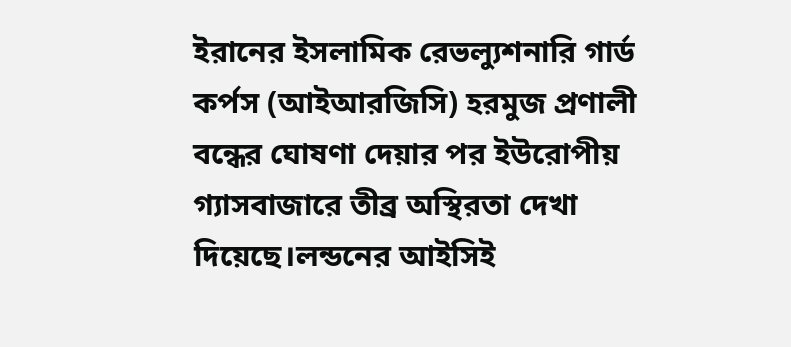ইরানের ইসলামিক রেভল্যুশনারি গার্ড কর্পস (আইআরজিসি) হরমুজ প্রণালী বন্ধের ঘোষণা দেয়ার পর ইউরোপীয় গ্যাসবাজারে তীব্র অস্থিরতা দেখা দিয়েছে।লন্ডনের আইসিই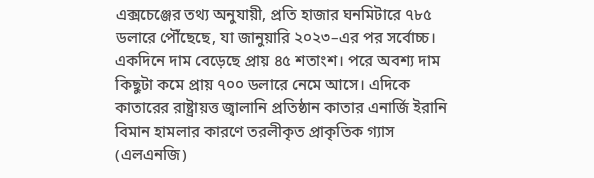এক্সচেঞ্জের তথ্য অনুযায়ী, প্রতি হাজার ঘনমিটারে ৭৮৫ ডলারে পৌঁছেছে, যা জানুয়ারি ২০২৩–এর পর সর্বোচ্চ। একদিনে দাম বেড়েছে প্রায় ৪৫ শতাংশ। পরে অবশ্য দাম কিছুটা কমে প্রায় ৭০০ ডলারে নেমে আসে। এদিকে কাতারের রাষ্ট্রায়ত্ত জ্বালানি প্রতিষ্ঠান কাতার এনার্জি ইরানি বিমান হামলার কারণে তরলীকৃত প্রাকৃতিক গ্যাস (এলএনজি)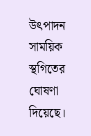উৎপাদন সাময়িক স্থগিতের ঘোষণা দিয়েছে।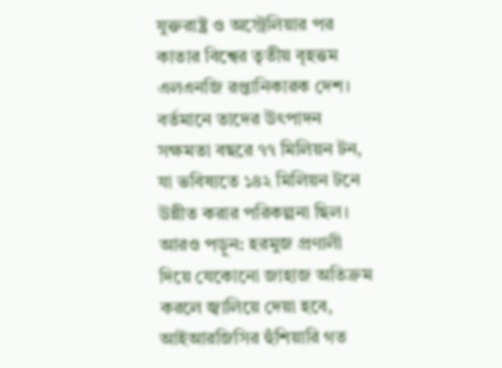যুক্তরাষ্ট্র ও অস্ট্রেলিয়ার পর কাতার বিশ্বের তৃতীয় বৃহত্তম এলএনজি রপ্তানিকারক দেশ। বর্তমানে তাদের উৎপাদন সক্ষমতা বছরে ৭৭ মিলিয়ন টন, যা ভবিষ্যতে ১৪২ মিলিয়ন টনে উন্নীত করার পরিকল্পনা ছিল। আরও পড়ুন: হরমুজ প্রণালী দিয়ে যেকোনো জাহাজ অতিক্রম করলে জ্বালিয়ে দেয়া হবে, আইআরজিসির হুঁশিয়ারি গত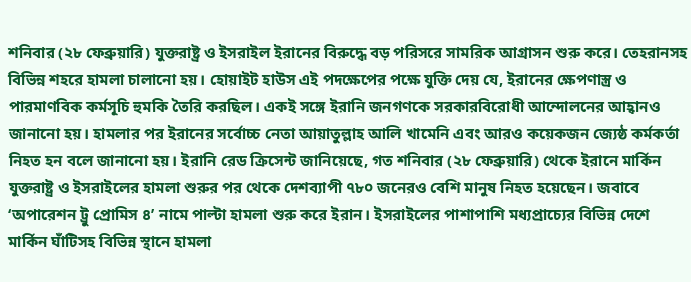শনিবার (২৮ ফেব্রুয়ারি) যুক্তরাষ্ট্র ও ইসরাইল ইরানের বিরুদ্ধে বড় পরিসরে সামরিক আগ্রাসন শুরু করে। তেহরানসহ বিভিন্ন শহরে হামলা চালানো হয়। হোয়াইট হাউস এই পদক্ষেপের পক্ষে যুক্তি দেয় যে, ইরানের ক্ষেপণাস্ত্র ও পারমাণবিক কর্মসূচি হুমকি তৈরি করছিল। একই সঙ্গে ইরানি জনগণকে সরকারবিরোধী আন্দোলনের আহ্বানও জানানো হয়। হামলার পর ইরানের সর্বোচ্চ নেতা আয়াতুল্লাহ আলি খামেনি এবং আরও কয়েকজন জ্যেষ্ঠ কর্মকর্তা নিহত হন বলে জানানো হয়। ইরানি রেড ক্রিসেন্ট জানিয়েছে, গত শনিবার (২৮ ফেব্রুয়ারি) থেকে ইরানে মার্কিন যুক্তরাষ্ট্র ও ইসরাইলের হামলা শুরুর পর থেকে দেশব্যাপী ৭৮০ জনেরও বেশি মানুষ নিহত হয়েছেন। জবাবে ‘অপারেশন ট্রু প্রোমিস ৪’ নামে পাল্টা হামলা শুরু করে ইরান। ইসরাইলের পাশাপাশি মধ্যপ্রাচ্যের বিভিন্ন দেশে মার্কিন ঘাঁটিসহ বিভিন্ন স্থানে হামলা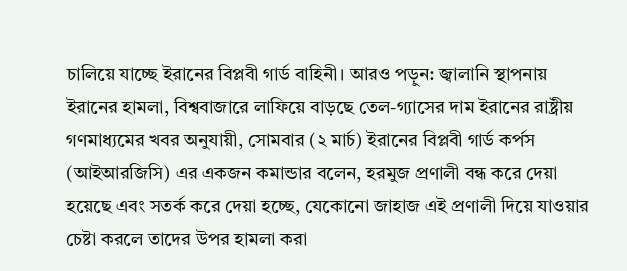চালিয়ে যাচ্ছে ইরানের বিপ্লবী গার্ড বাহিনী। আরও পড়ুন: জ্বালানি স্থাপনায় ইরানের হামলা, বিশ্ববাজারে লাফিয়ে বাড়ছে তেল-গ্যাসের দাম ইরানের রাষ্ট্রীয় গণমাধ্যমের খবর অনুযায়ী, সোমবার (২ মার্চ) ইরানের বিপ্লবী গার্ড কর্পস (আইআরজিসি) এর একজন কমান্ডার বলেন, হরমুজ প্রণালী বন্ধ করে দেয়া হয়েছে এবং সতর্ক করে দেয়া হচ্ছে, যেকোনো জাহাজ এই প্রণালী দিয়ে যাওয়ার চেষ্টা করলে তাদের উপর হামলা করা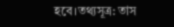হবে।তথ্যসূত্র: তাস